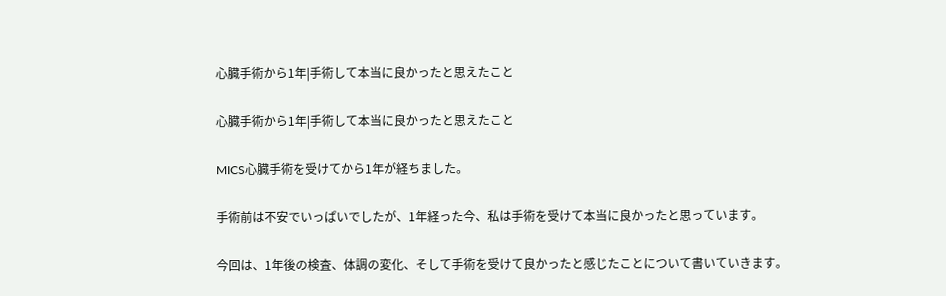心臓手術から1年|手術して本当に良かったと思えたこと

心臓手術から1年|手術して本当に良かったと思えたこと

MICS心臓手術を受けてから1年が経ちました。

手術前は不安でいっぱいでしたが、1年経った今、私は手術を受けて本当に良かったと思っています。

今回は、1年後の検査、体調の変化、そして手術を受けて良かったと感じたことについて書いていきます。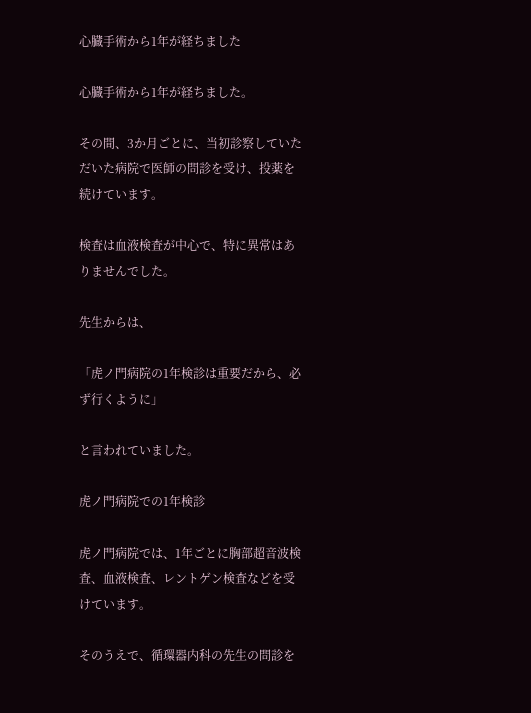心臓手術から1年が経ちました

心臓手術から1年が経ちました。

その間、3か月ごとに、当初診察していただいた病院で医師の問診を受け、投薬を続けています。

検査は血液検査が中心で、特に異常はありませんでした。

先生からは、

「虎ノ門病院の1年検診は重要だから、必ず行くように」

と言われていました。

虎ノ門病院での1年検診

虎ノ門病院では、1年ごとに胸部超音波検査、血液検査、レントゲン検査などを受けています。

そのうえで、循環器内科の先生の問診を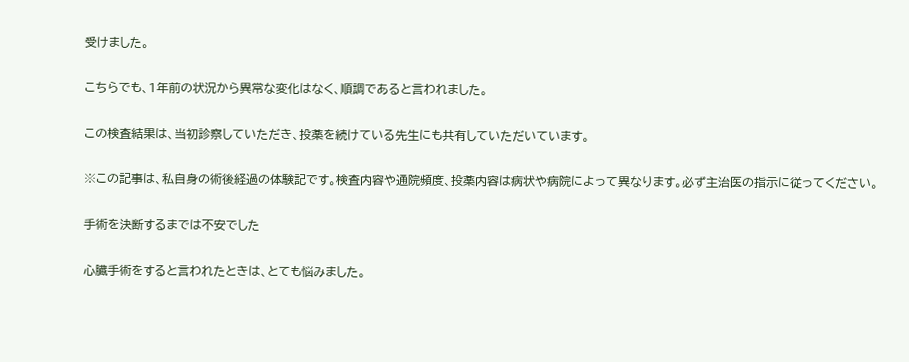受けました。

こちらでも、1年前の状況から異常な変化はなく、順調であると言われました。

この検査結果は、当初診察していただき、投薬を続けている先生にも共有していただいています。

※この記事は、私自身の術後経過の体験記です。検査内容や通院頻度、投薬内容は病状や病院によって異なります。必ず主治医の指示に従ってください。

手術を決断するまでは不安でした

心臓手術をすると言われたときは、とても悩みました。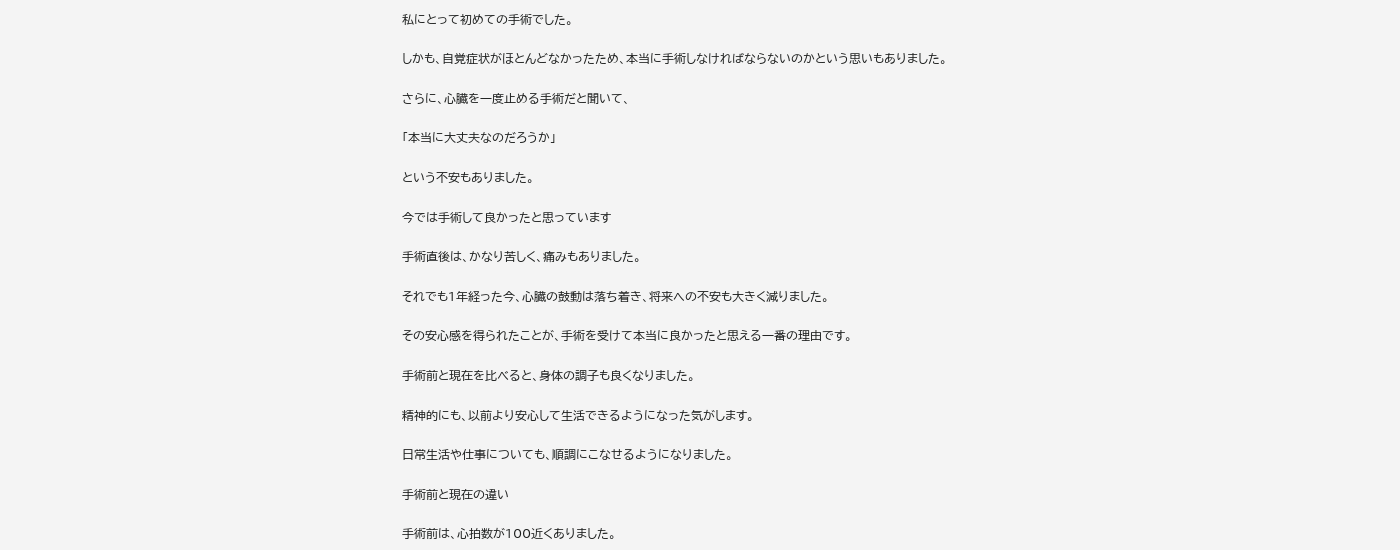私にとって初めての手術でした。

しかも、自覚症状がほとんどなかったため、本当に手術しなければならないのかという思いもありました。

さらに、心臓を一度止める手術だと聞いて、

「本当に大丈夫なのだろうか」

という不安もありました。

今では手術して良かったと思っています

手術直後は、かなり苦しく、痛みもありました。

それでも1年経った今、心臓の鼓動は落ち着き、将来への不安も大きく減りました。

その安心感を得られたことが、手術を受けて本当に良かったと思える一番の理由です。

手術前と現在を比べると、身体の調子も良くなりました。

精神的にも、以前より安心して生活できるようになった気がします。

日常生活や仕事についても、順調にこなせるようになりました。

手術前と現在の違い

手術前は、心拍数が100近くありました。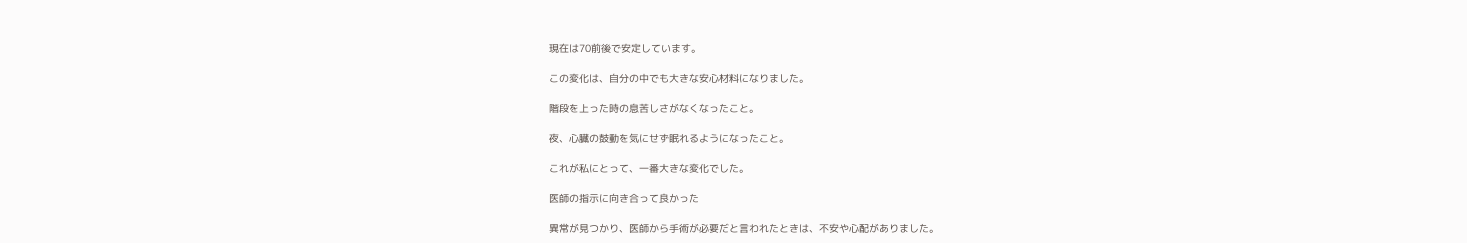現在は70前後で安定しています。

この変化は、自分の中でも大きな安心材料になりました。

階段を上った時の息苦しさがなくなったこと。

夜、心臓の鼓動を気にせず眠れるようになったこと。

これが私にとって、一番大きな変化でした。

医師の指示に向き合って良かった

異常が見つかり、医師から手術が必要だと言われたときは、不安や心配がありました。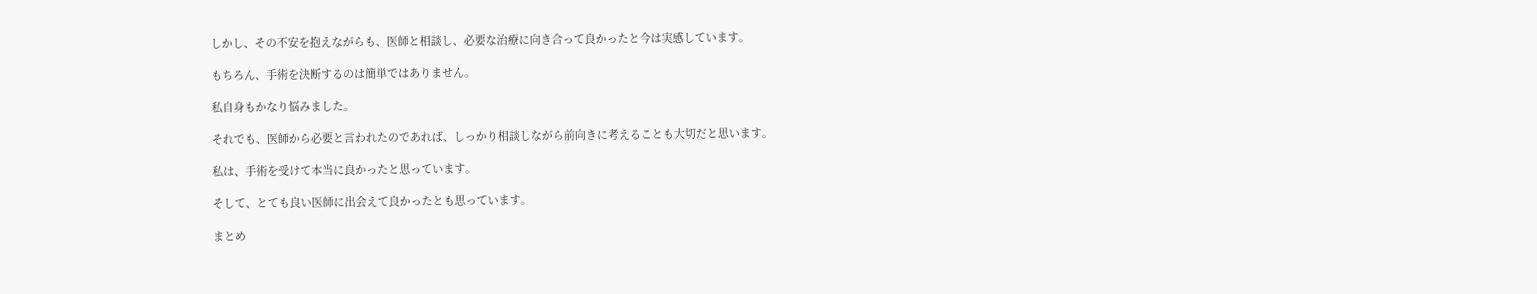しかし、その不安を抱えながらも、医師と相談し、必要な治療に向き合って良かったと今は実感しています。

もちろん、手術を決断するのは簡単ではありません。

私自身もかなり悩みました。

それでも、医師から必要と言われたのであれば、しっかり相談しながら前向きに考えることも大切だと思います。

私は、手術を受けて本当に良かったと思っています。

そして、とても良い医師に出会えて良かったとも思っています。

まとめ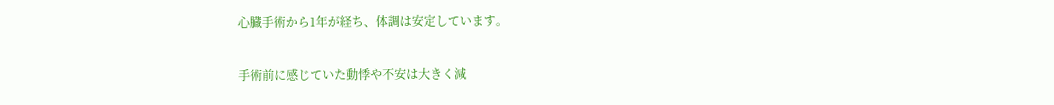心臓手術から1年が経ち、体調は安定しています。

手術前に感じていた動悸や不安は大きく減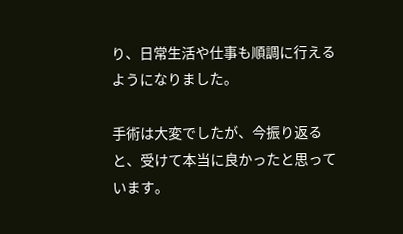り、日常生活や仕事も順調に行えるようになりました。

手術は大変でしたが、今振り返ると、受けて本当に良かったと思っています。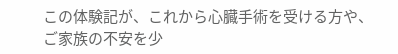この体験記が、これから心臓手術を受ける方や、ご家族の不安を少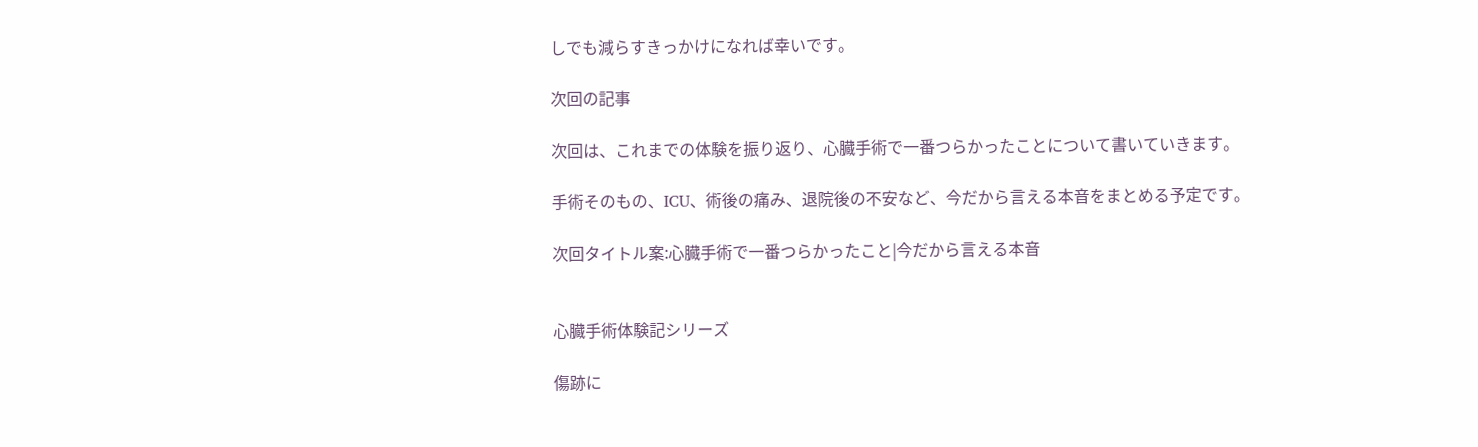しでも減らすきっかけになれば幸いです。

次回の記事

次回は、これまでの体験を振り返り、心臓手術で一番つらかったことについて書いていきます。

手術そのもの、ICU、術後の痛み、退院後の不安など、今だから言える本音をまとめる予定です。

次回タイトル案:心臓手術で一番つらかったこと|今だから言える本音


心臓手術体験記シリーズ

傷跡に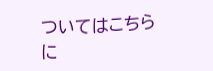ついてはこちらに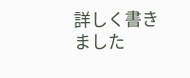詳しく書きました